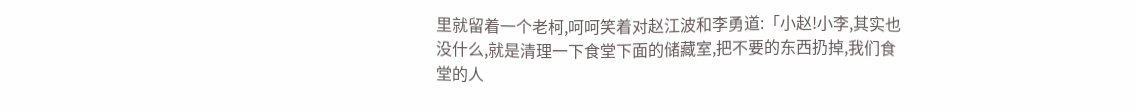里就留着一个老柯,呵呵笑着对赵江波和李勇道:「小赵!小李,其实也没什么,就是清理一下食堂下面的储藏室,把不要的东西扔掉,我们食堂的人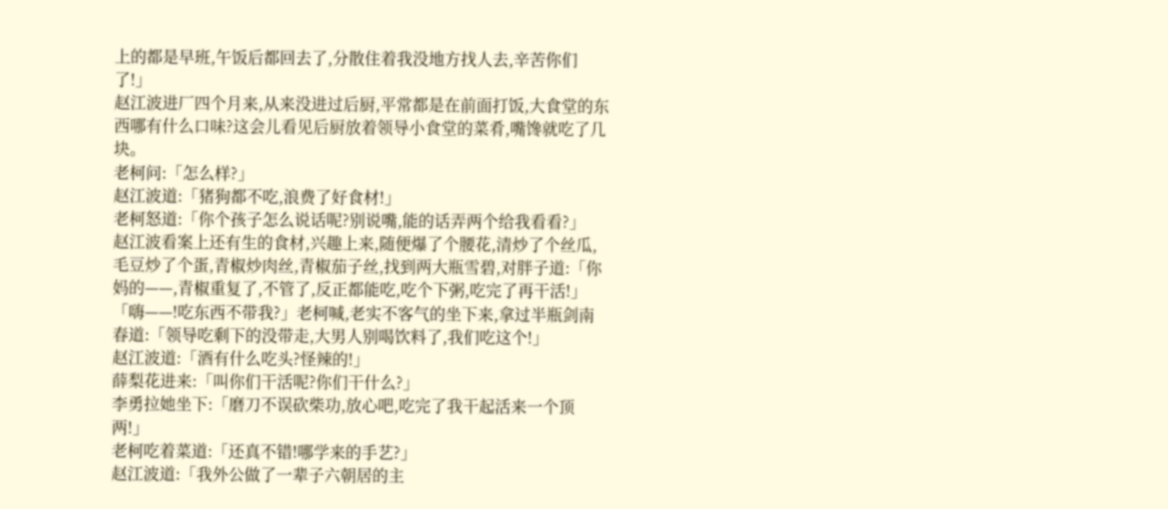上的都是早班,午饭后都回去了,分散住着我没地方找人去,辛苦你们了!」
赵江波进厂四个月来,从来没进过后厨,平常都是在前面打饭,大食堂的东西哪有什么口味?这会儿看见后厨放着领导小食堂的菜肴,嘴馋就吃了几块。
老柯问:「怎么样?」
赵江波道:「猪狗都不吃,浪费了好食材!」
老柯怒道:「你个孩子怎么说话呢?别说嘴,能的话弄两个给我看看?」
赵江波看案上还有生的食材,兴趣上来,随便爆了个腰花,清炒了个丝瓜,毛豆炒了个蛋,青椒炒肉丝,青椒茄子丝,找到两大瓶雪碧,对胖子道:「你妈的——,青椒重复了,不管了,反正都能吃,吃个下粥,吃完了再干活!」
「嗨——!吃东西不带我?」老柯喊,老实不客气的坐下来,拿过半瓶剑南春道:「领导吃剩下的没带走,大男人别喝饮料了,我们吃这个!」
赵江波道:「酒有什么吃头?怪辣的!」
薛梨花进来:「叫你们干活呢?你们干什么?」
李勇拉她坐下:「磨刀不误砍柴功,放心吧,吃完了我干起活来一个顶两!」
老柯吃着菜道:「还真不错!哪学来的手艺?」
赵江波道:「我外公做了一辈子六朝居的主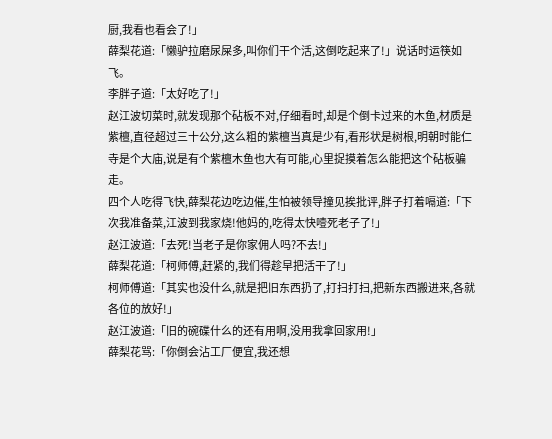厨,我看也看会了!」
薛梨花道:「懒驴拉磨尿屎多,叫你们干个活,这倒吃起来了!」说话时运筷如飞。
李胖子道:「太好吃了!」
赵江波切菜时,就发现那个砧板不对,仔细看时,却是个倒卡过来的木鱼,材质是紫檀,直径超过三十公分,这么粗的紫檀当真是少有,看形状是树根,明朝时能仁寺是个大庙,说是有个紫檀木鱼也大有可能,心里捉摸着怎么能把这个砧板骗走。
四个人吃得飞快,薛梨花边吃边催,生怕被领导撞见挨批评,胖子打着嗝道:「下次我准备菜,江波到我家烧!他妈的,吃得太快噎死老子了!」
赵江波道:「去死!当老子是你家佣人吗?不去!」
薛梨花道:「柯师傅,赶紧的,我们得趁早把活干了!」
柯师傅道:「其实也没什么,就是把旧东西扔了,打扫打扫,把新东西搬进来,各就各位的放好!」
赵江波道:「旧的碗碟什么的还有用啊,没用我拿回家用!」
薛梨花骂:「你倒会沾工厂便宜,我还想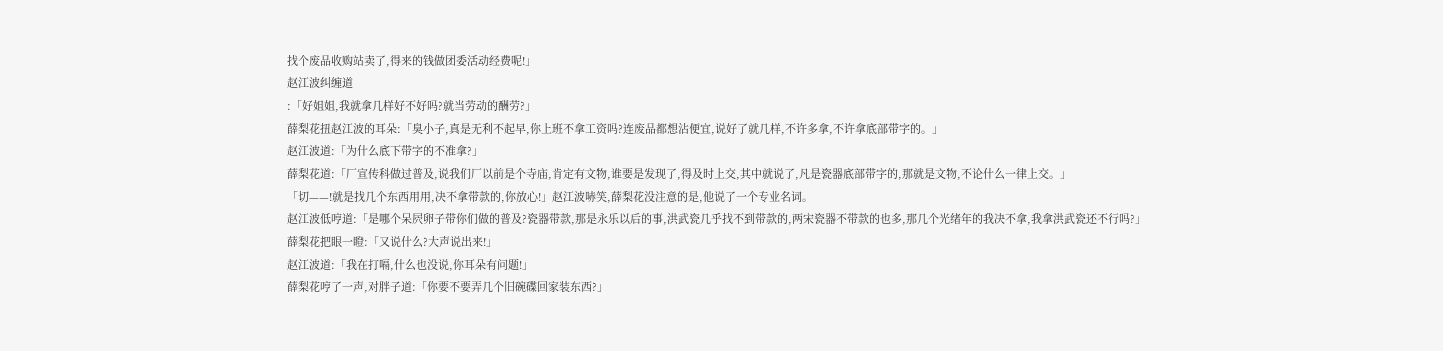找个废品收购站卖了,得来的钱做团委活动经费呢!」
赵江波纠缠道
:「好姐姐,我就拿几样好不好吗?就当劳动的酬劳?」
薛梨花扭赵江波的耳朵:「臭小子,真是无利不起早,你上班不拿工资吗?连废品都想沾便宜,说好了就几样,不许多拿,不许拿底部带字的。」
赵江波道:「为什么底下带字的不准拿?」
薛梨花道:「厂宣传科做过普及,说我们厂以前是个寺庙,肯定有文物,谁要是发现了,得及时上交,其中就说了,凡是瓷器底部带字的,那就是文物,不论什么一律上交。」
「切——!就是找几个东西用用,决不拿带款的,你放心!」赵江波哧笑,薛梨花没注意的是,他说了一个专业名词。
赵江波低哼道:「是哪个呆屄卵子带你们做的普及?瓷器带款,那是永乐以后的事,洪武瓷几乎找不到带款的,两宋瓷器不带款的也多,那几个光绪年的我决不拿,我拿洪武瓷还不行吗?」
薛梨花把眼一瞪:「又说什么?大声说出来!」
赵江波道:「我在打嗝,什么也没说,你耳朵有问题!」
薛梨花哼了一声,对胖子道:「你要不要弄几个旧碗碟回家装东西?」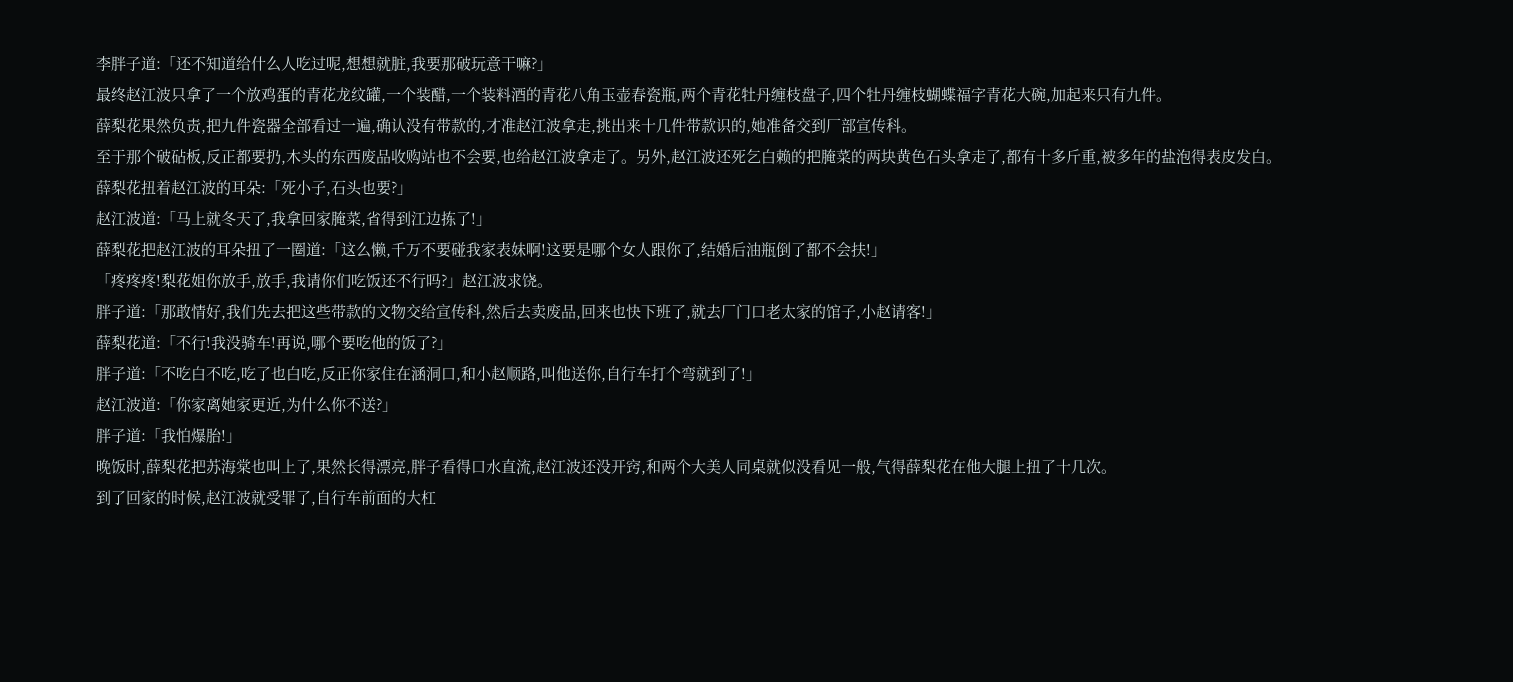李胖子道:「还不知道给什么人吃过呢,想想就脏,我要那破玩意干嘛?」
最终赵江波只拿了一个放鸡蛋的青花龙纹罐,一个装醋,一个装料酒的青花八角玉壶春瓷瓶,两个青花牡丹缠枝盘子,四个牡丹缠枝蝴蝶福字青花大碗,加起来只有九件。
薛梨花果然负责,把九件瓷器全部看过一遍,确认没有带款的,才准赵江波拿走,挑出来十几件带款识的,她准备交到厂部宣传科。
至于那个破砧板,反正都要扔,木头的东西废品收购站也不会要,也给赵江波拿走了。另外,赵江波还死乞白赖的把腌菜的两块黄色石头拿走了,都有十多斤重,被多年的盐泡得表皮发白。
薛梨花扭着赵江波的耳朵:「死小子,石头也要?」
赵江波道:「马上就冬天了,我拿回家腌菜,省得到江边拣了!」
薛梨花把赵江波的耳朵扭了一圈道:「这么懒,千万不要碰我家表妹啊!这要是哪个女人跟你了,结婚后油瓶倒了都不会扶!」
「疼疼疼!梨花姐你放手,放手,我请你们吃饭还不行吗?」赵江波求饶。
胖子道:「那敢情好,我们先去把这些带款的文物交给宣传科,然后去卖废品,回来也快下班了,就去厂门口老太家的馆子,小赵请客!」
薛梨花道:「不行!我没骑车!再说,哪个要吃他的饭了?」
胖子道:「不吃白不吃,吃了也白吃,反正你家住在涵洞口,和小赵顺路,叫他送你,自行车打个弯就到了!」
赵江波道:「你家离她家更近,为什么你不送?」
胖子道:「我怕爆胎!」
晚饭时,薛梨花把苏海棠也叫上了,果然长得漂亮,胖子看得口水直流,赵江波还没开窍,和两个大美人同桌就似没看见一般,气得薛梨花在他大腿上扭了十几次。
到了回家的时候,赵江波就受罪了,自行车前面的大杠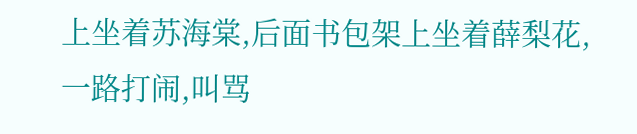上坐着苏海棠,后面书包架上坐着薛梨花,一路打闹,叫骂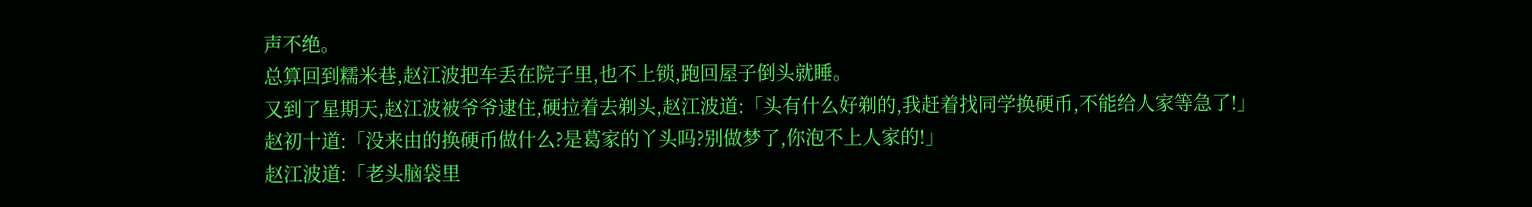声不绝。
总算回到糯米巷,赵江波把车丢在院子里,也不上锁,跑回屋子倒头就睡。
又到了星期天,赵江波被爷爷逮住,硬拉着去剃头,赵江波道:「头有什么好剃的,我赶着找同学换硬币,不能给人家等急了!」
赵初十道:「没来由的换硬币做什么?是葛家的丫头吗?别做梦了,你泡不上人家的!」
赵江波道:「老头脑袋里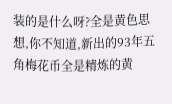装的是什么呀?全是黄色思想,你不知道,新出的93年五角梅花币全是精炼的黄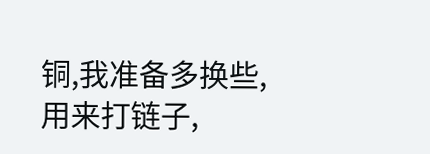铜,我准备多换些,用来打链子,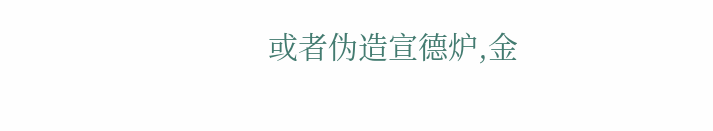或者伪造宣德炉,金